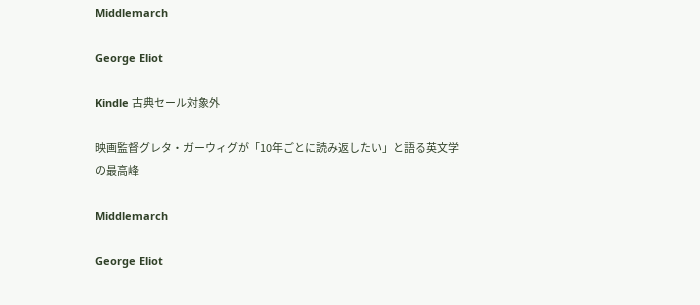Middlemarch

George Eliot

Kindle 古典セール対象外

映画監督グレタ・ガーウィグが「10年ごとに読み返したい」と語る英文学の最高峰

Middlemarch

George Eliot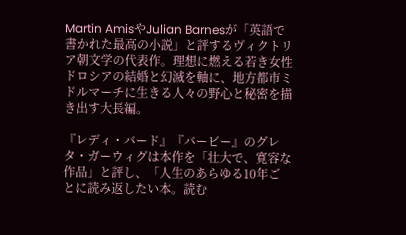Martin AmisやJulian Barnesが「英語で書かれた最高の小説」と評するヴィクトリア朝文学の代表作。理想に燃える若き女性ドロシアの結婚と幻滅を軸に、地方都市ミドルマーチに生きる人々の野心と秘密を描き出す大長編。

『レディ・バード』『バービー』のグレタ・ガーウィグは本作を「壮大で、寛容な作品」と評し、「人生のあらゆる10年ごとに読み返したい本。読む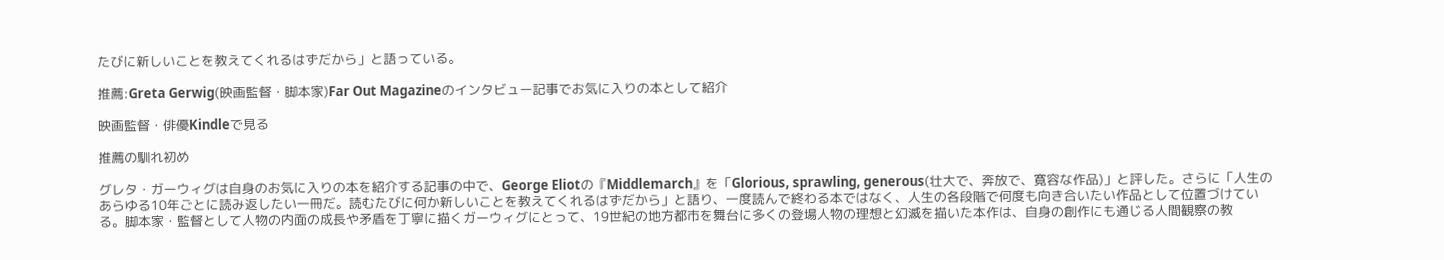たびに新しいことを教えてくれるはずだから」と語っている。

推薦:Greta Gerwig(映画監督・脚本家)Far Out Magazineのインタビュー記事でお気に入りの本として紹介

映画監督・俳優Kindleで見る

推薦の馴れ初め

グレタ・ガーウィグは自身のお気に入りの本を紹介する記事の中で、George Eliotの『Middlemarch』を「Glorious, sprawling, generous(壮大で、奔放で、寛容な作品)」と評した。さらに「人生のあらゆる10年ごとに読み返したい一冊だ。読むたびに何か新しいことを教えてくれるはずだから」と語り、一度読んで終わる本ではなく、人生の各段階で何度も向き合いたい作品として位置づけている。脚本家・監督として人物の内面の成長や矛盾を丁寧に描くガーウィグにとって、19世紀の地方都市を舞台に多くの登場人物の理想と幻滅を描いた本作は、自身の創作にも通じる人間観察の教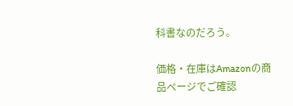科書なのだろう。

価格・在庫はAmazonの商品ページでご確認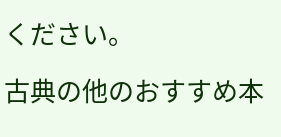ください。

古典の他のおすすめ本